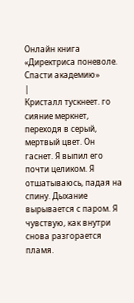Онлайн книга «Директриса поневоле. Спасти академию»
|
Кристалл тускнеет. го сияние меркнет, переходя в серый, мертвый цвет. Он гаснет. Я выпил его почти целиком. Я отшатываюсь, падая на спину. Дыхание вырывается с паром. Я чувствую, как внутри снова разгорается пламя.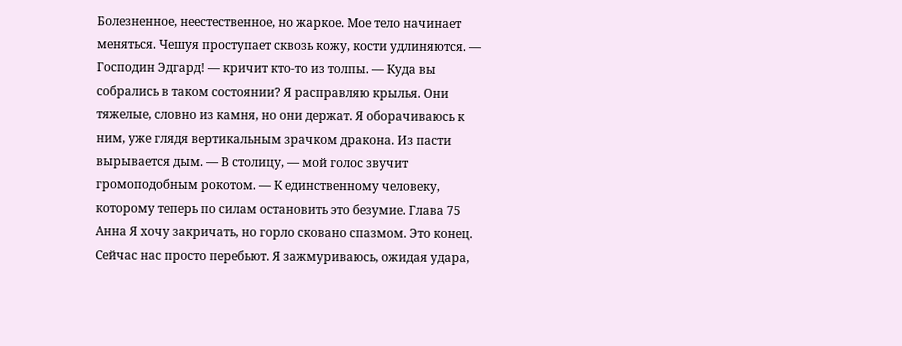Болезненное, неестественное, но жаркое. Мое тело начинает меняться. Чешуя проступает сквозь кожу, кости удлиняются. — Господин Эдгард! — кричит кто-то из толпы. — Куда вы собрались в таком состоянии? Я расправляю крылья. Они тяжелые, словно из камня, но они держат. Я оборачиваюсь к ним, уже глядя вертикальным зрачком дракона. Из пасти вырывается дым. — В столицу, — мой голос звучит громоподобным рокотом. — К единственному человеку, которому теперь по силам остановить это безумие. Глава 75 Анна Я хочу закричать, но горло сковано спазмом. Это конец. Сейчас нас просто перебьют. Я зажмуриваюсь, ожидая удара,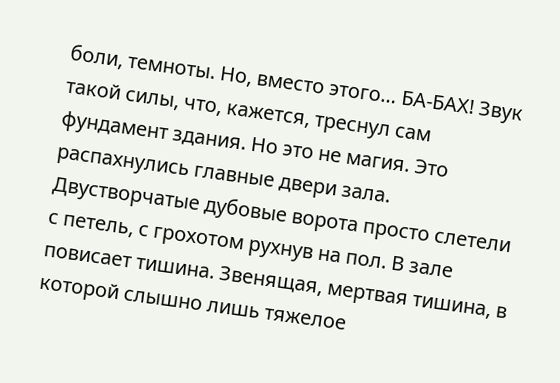боли, темноты. Но, вместо этого… БА-БАХ! Звук такой силы, что, кажется, треснул сам фундамент здания. Но это не магия. Это распахнулись главные двери зала. Двустворчатые дубовые ворота просто слетели с петель, с грохотом рухнув на пол. В зале повисает тишина. Звенящая, мертвая тишина, в которой слышно лишь тяжелое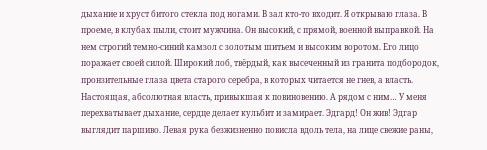дыхание и хруст битого стекла под ногами. В зал кто-то входит. Я открываю глаза. В проеме, в клубах пыли, стоит мужчина. Он высокий, с прямой, военной выправкой. На нем строгий темно-синий камзол с золотым шитьем и высоким воротом. Его лицо поражает своей силой. Широкий лоб, твёрдый, как высеченный из гранита подбородок, пронзительные глаза цвета старого серебра, в которых читается не гнев, а власть. Настоящая, абсолютная власть, привыкшая к повиновению. А рядом с ним… У меня перехватывает дыхание, сердце делает кульбит и замирает. Эдгард! Он жив! Эдгар выглядит паршиво. Левая рука безжизненно повисла вдоль тела, на лице свежие раны,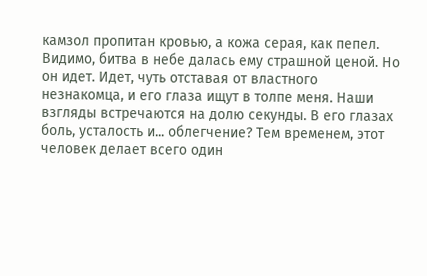камзол пропитан кровью, а кожа серая, как пепел. Видимо, битва в небе далась ему страшной ценой. Но он идет. Идет, чуть отставая от властного незнакомца, и его глаза ищут в толпе меня. Наши взгляды встречаются на долю секунды. В его глазах боль, усталость и... облегчение? Тем временем, этот человек делает всего один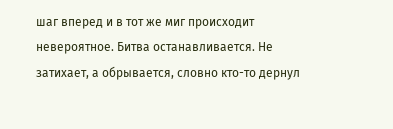шаг вперед и в тот же миг происходит невероятное. Битва останавливается. Не затихает, а обрывается, словно кто-то дернул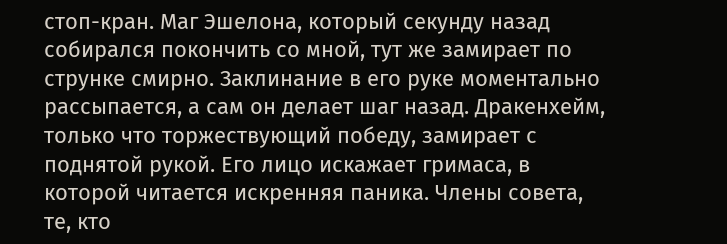стоп-кран. Маг Эшелона, который секунду назад собирался покончить со мной, тут же замирает по струнке смирно. Заклинание в его руке моментально рассыпается, а сам он делает шаг назад. Дракенхейм, только что торжествующий победу, замирает с поднятой рукой. Его лицо искажает гримаса, в которой читается искренняя паника. Члены совета, те, кто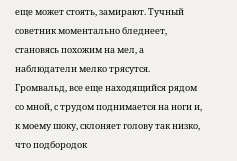еще может стоять, замирают. Тучный советник моментально бледнеет, становясь похожим на мел, а наблюдатели мелко трясутся. Громвальд, все еще находящийся рядом со мной, с трудом поднимается на ноги и, к моему шоку, склоняет голову так низко, что подбородок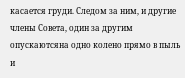касается груди. Следом за ним, и другие члены Совета, один за другим опускаютсяна одно колено прямо в пыль и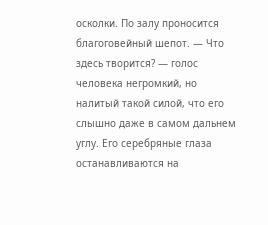осколки. По залу проносится благоговейный шепот. — Что здесь творится? — голос человека негромкий, но налитый такой силой, что его слышно даже в самом дальнем углу. Его серебряные глаза останавливаются на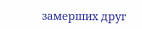замерших друг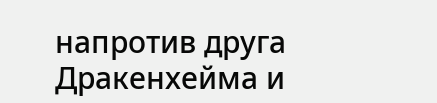напротив друга Дракенхейма и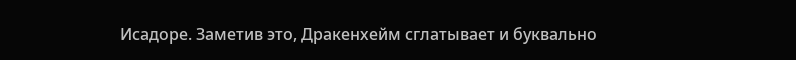Исадоре. Заметив это, Дракенхейм сглатывает и буквально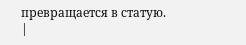превращается в статую. |